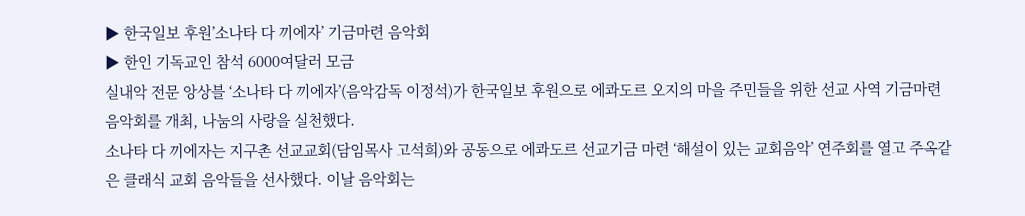▶ 한국일보 후원’소나타 다 끼에자’ 기금마련 음악회
▶ 한인 기독교인 참석 6000여달러 모금
실내악 전문 앙상블 ‘소나타 다 끼에자’(음악감독 이정석)가 한국일보 후원으로 에콰도르 오지의 마을 주민들을 위한 선교 사역 기금마련 음악회를 개최, 나눔의 사랑을 실천했다.
소나타 다 끼에자는 지구촌 선교교회(담임목사 고석희)와 공동으로 에콰도르 선교기금 마련 ‘해설이 있는 교회음악’ 연주회를 열고 주옥같은 클래식 교회 음악들을 선사했다. 이날 음악회는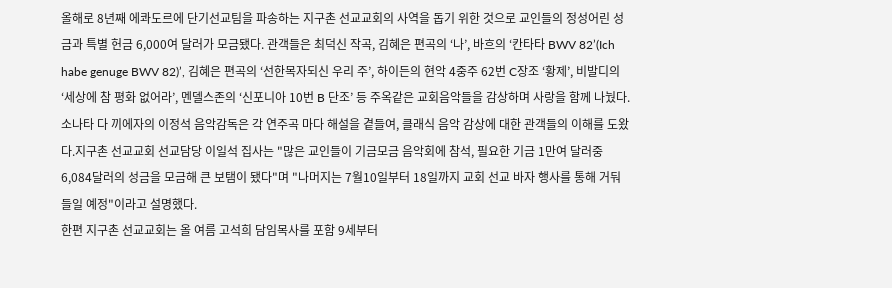올해로 8년째 에콰도르에 단기선교팀을 파송하는 지구촌 선교교회의 사역을 돕기 위한 것으로 교인들의 정성어린 성금과 특별 헌금 6,000여 달러가 모금됐다. 관객들은 최덕신 작곡, 김혜은 편곡의 ‘나’, 바흐의 ‘칸타타 BWV 82’(Ich habe genuge BWV 82)’, 김혜은 편곡의 ‘선한목자되신 우리 주’, 하이든의 현악 4중주 62번 C장조 ‘황제’, 비발디의 ‘세상에 참 평화 없어라’, 멘델스존의 ‘신포니아 10번 B 단조’ 등 주옥같은 교회음악들을 감상하며 사랑을 함께 나눴다.
소나타 다 끼에자의 이정석 음악감독은 각 연주곡 마다 해설을 곁들여, 클래식 음악 감상에 대한 관객들의 이해를 도왔다.지구촌 선교교회 선교담당 이일석 집사는 "많은 교인들이 기금모금 음악회에 참석, 필요한 기금 1만여 달러중 6,084달러의 성금을 모금해 큰 보탬이 됐다"며 "나머지는 7월10일부터 18일까지 교회 선교 바자 행사를 통해 거둬들일 예정"이라고 설명했다.
한편 지구촌 선교교회는 올 여름 고석희 담임목사를 포함 9세부터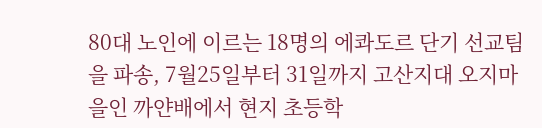80대 노인에 이르는 18명의 에콰도르 단기 선교팀을 파송, 7월25일부터 31일까지 고산지대 오지마을인 까얀배에서 현지 초등학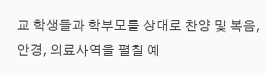교 학생들과 학부모를 상대로 찬양 및 복음, 안경, 의료사역을 펼칠 예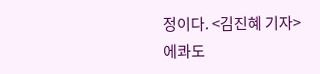정이다. <김진혜 기자>
에콰도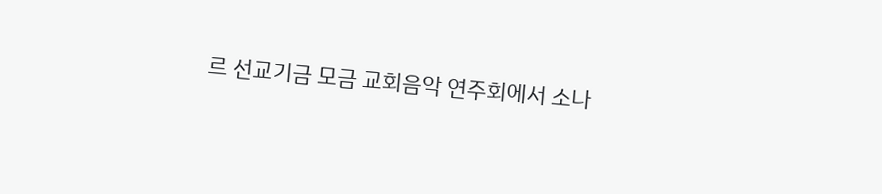르 선교기금 모금 교회음악 연주회에서 소나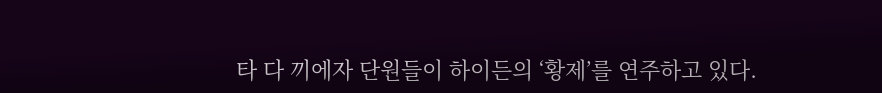타 다 끼에자 단원들이 하이든의 ‘황제’를 연주하고 있다.